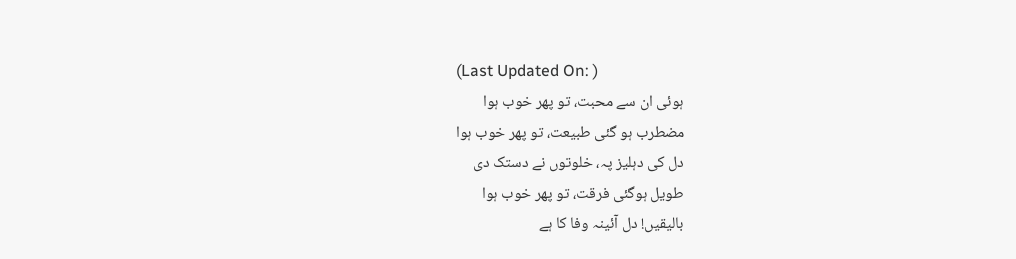(Last Updated On: )
ہوئی ان سے محبت، تو پھر خوب ہوا
مضطرب ہو گئی طبیعت، تو پھر خوب ہوا
دل کی دہلیز پہ، خلوتوں نے دستک دی
طویل ہوگئی فرقت، تو پھر خوب ہوا
بالیقیں! دل آئینہ وفا کا ہے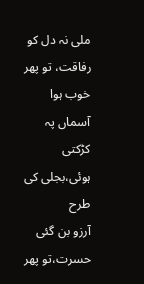ملی نہ دل کو رفاقت، تو پھر خوب ہوا
آسماں پہ کڑکتی ہوئی،بجلی کی طرح
آرزو بن گئی حسرت،تو پھر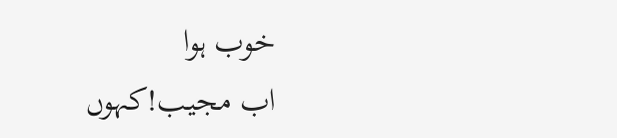خوب ہوا
اب مجیب!کہوں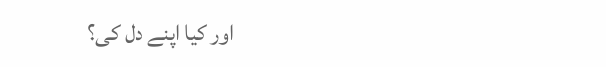اور کیا اپنے دل کی؟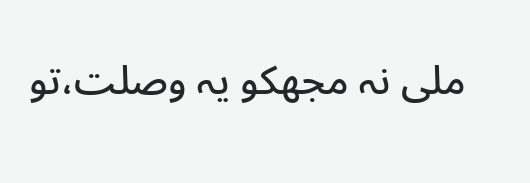ملی نہ مجھکو یہ وصلت،تو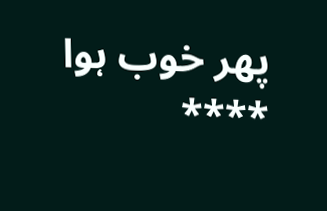پھر خوب ہوا
****